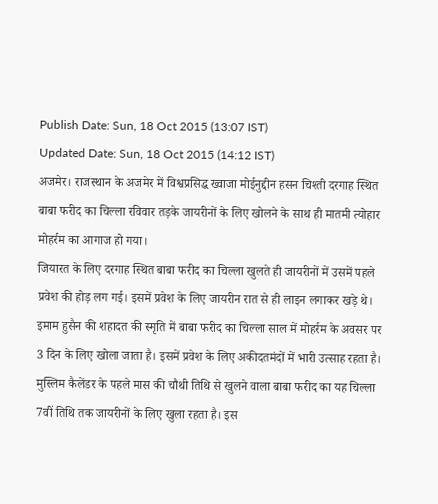Publish Date: Sun, 18 Oct 2015 (13:07 IST)
Updated Date: Sun, 18 Oct 2015 (14:12 IST)
अजमेर। राजस्थान के अजमेर में विश्वप्रसिद्ध ख्वाजा मोईनुद्दीन हसन चिश्ती दरगाह स्थित बाबा फरीद का चिल्ला रविवार तड़के जायरीनों के लिए खोलने के साथ ही मातमी त्योहार मोहर्रम का आगाज हो गया।
जियारत के लिए दरगाह स्थित बाबा फरीद का चिल्ला खुलते ही जायरीनों में उसमें पहले प्रवेश की होड़ लग गई। इसमें प्रवेश के लिए जायरीन रात से ही लाइन लगाकर खड़े थे।
इमाम हुसैन की शहादत की स्मृति में बाबा फरीद का चिल्ला साल में मोहर्रम के अवसर पर 3 दिन के लिए खोला जाता है। इसमें प्रवेश के लिए अकीदतमंदों में भारी उत्साह रहता है।
मुस्लिम कैलेंडर के पहले मास की चौथी तिथि से खुलने वाला बाबा फरीद का यह चिल्ला 7वीं तिथि तक जायरीनों के लिए खुला रहता है। इस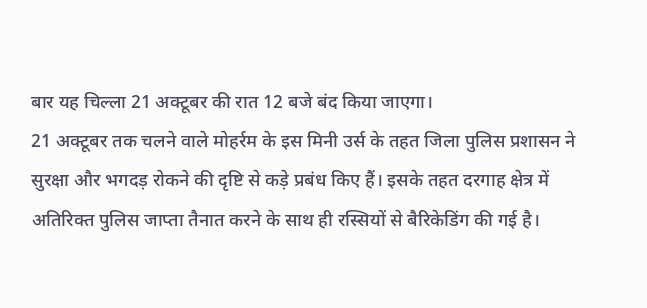बार यह चिल्ला 21 अक्टूबर की रात 12 बजे बंद किया जाएगा।
21 अक्टूबर तक चलने वाले मोहर्रम के इस मिनी उर्स के तहत जिला पुलिस प्रशासन ने सुरक्षा और भगदड़ रोकने की दृष्टि से कड़े प्रबंध किए हैं। इसके तहत दरगाह क्षेत्र में अतिरिक्त पुलिस जाप्ता तैनात करने के साथ ही रस्सियों से बैरिकेडिंग की गई है।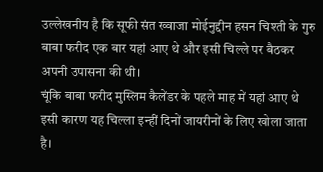उल्लेखनीय है कि सूफी संत ख्वाजा मोईनुद्दीन हसन चिश्ती के गुरु बाबा फरीद एक बार यहां आए थे और इसी चिल्ले पर बैठकर अपनी उपासना की थी।
चूंकि बाबा फरीद मुस्लिम कैलेंडर के पहले माह में यहां आए थे इसी कारण यह चिल्ला इन्हीं दिनों जायरीनों के लिए खोला जाता है।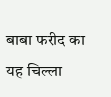बाबा फरीद का यह चिल्ला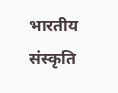भारतीय संस्कृति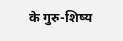के गुरु-शिष्य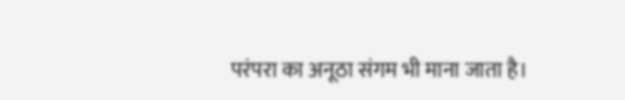परंपरा का अनूठा संगम भी माना जाता है।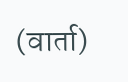(वार्ता)